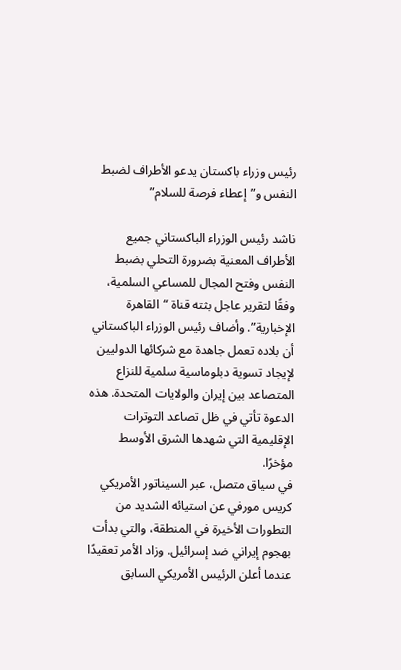رئيس وزراء باكستان يدعو الأطراف لضبط النفس و”إعطاء فرصة للسلام”

ناشد رئيس الوزراء الباكستاني جميع الأطراف المعنية بضرورة التحلي بضبط النفس وفتح المجال للمساعي السلمية، وفقًا لتقرير عاجل بثته قناة “القاهرة الإخبارية”. وأضاف رئيس الوزراء الباكستاني أن بلاده تعمل جاهدة مع شركائها الدوليين لإيجاد تسوية دبلوماسية سلمية للنزاع المتصاعد بين إيران والولايات المتحدة. هذه الدعوة تأتي في ظل تصاعد التوترات الإقليمية التي شهدها الشرق الأوسط مؤخرًا.
في سياق متصل، عبر السيناتور الأمريكي كريس مورفي عن استيائه الشديد من التطورات الأخيرة في المنطقة، والتي بدأت بهجوم إيراني ضد إسرائيل. وزاد الأمر تعقيدًا عندما أعلن الرئيس الأمريكي السابق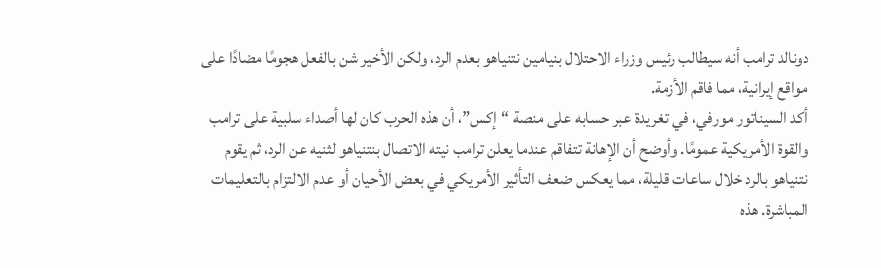دونالد ترامب أنه سيطالب رئيس وزراء الاحتلال بنيامين نتنياهو بعدم الرد، ولكن الأخير شن بالفعل هجومًا مضادًا على مواقع إيرانية، مما فاقم الأزمة.
أكد السيناتور مورفي، في تغريدة عبر حسابه على منصة “إكس”، أن هذه الحرب كان لها أصداء سلبية على ترامب والقوة الأمريكية عمومًا. وأوضح أن الإهانة تتفاقم عندما يعلن ترامب نيته الاتصال بنتنياهو لثنيه عن الرد، ثم يقوم نتنياهو بالرد خلال ساعات قليلة، مما يعكس ضعف التأثير الأمريكي في بعض الأحيان أو عدم الالتزام بالتعليمات المباشرة. هذه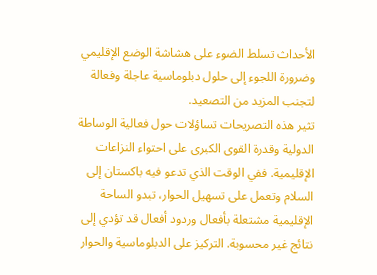الأحداث تسلط الضوء على هشاشة الوضع الإقليمي وضرورة اللجوء إلى حلول دبلوماسية عاجلة وفعالة لتجنب المزيد من التصعيد.
تثير هذه التصريحات تساؤلات حول فعالية الوساطة الدولية وقدرة القوى الكبرى على احتواء النزاعات الإقليمية. ففي الوقت الذي تدعو فيه باكستان إلى السلام وتعمل على تسهيل الحوار، تبدو الساحة الإقليمية مشتعلة بأفعال وردود أفعال قد تؤدي إلى نتائج غير محسوبة. التركيز على الدبلوماسية والحوار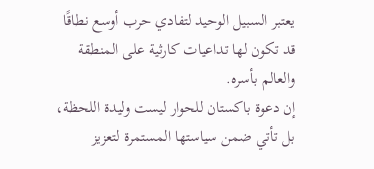يعتبر السبيل الوحيد لتفادي حرب أوسع نطاقًا قد تكون لها تداعيات كارثية على المنطقة والعالم بأسره.
إن دعوة باكستان للحوار ليست وليدة اللحظة، بل تأتي ضمن سياستها المستمرة لتعزيز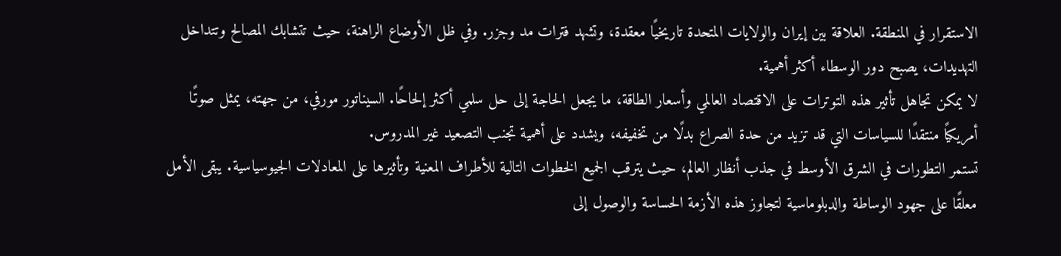الاستقرار في المنطقة. العلاقة بين إيران والولايات المتحدة تاريخيًا معقدة، وتشهد فترات مد وجزر. وفي ظل الأوضاع الراهنة، حيث تتشابك المصالح وتتداخل التهديدات، يصبح دور الوسطاء أكثر أهمية.
لا يمكن تجاهل تأثير هذه التوترات على الاقتصاد العالمي وأسعار الطاقة، ما يجعل الحاجة إلى حل سلمي أكثر إلحاحًا. السيناتور مورفي، من جهته، يمثل صوتًا أمريكيًا منتقدًا للسياسات التي قد تزيد من حدة الصراع بدلًا من تخفيفه، ويشدد على أهمية تجنب التصعيد غير المدروس.
تستمر التطورات في الشرق الأوسط في جذب أنظار العالم، حيث يترقب الجميع الخطوات التالية للأطراف المعنية وتأثيرها على المعادلات الجيوسياسية. يبقى الأمل معلقًا على جهود الوساطة والدبلوماسية لتجاوز هذه الأزمة الحساسة والوصول إلى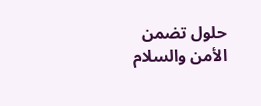حلول تضمن الأمن والسلام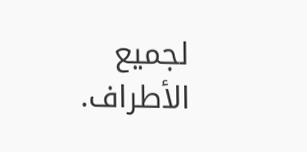لجميع الأطراف.